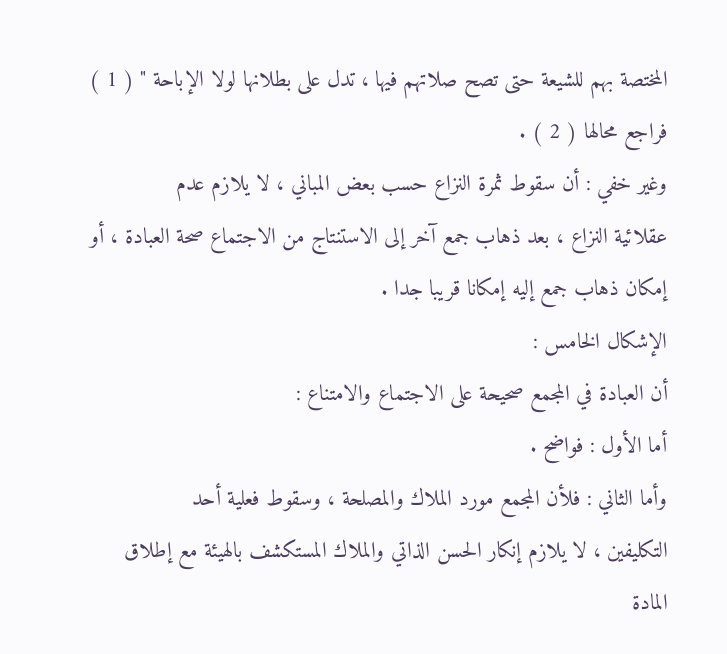المختصة بهم للشيعة حتى تصح صلاتهم فيها ، تدل على بطلانها لولا الإباحة " ( 1 )
فراجع محالها ( 2 ) .
وغير خفي : أن سقوط ثمرة النزاع حسب بعض المباني ، لا يلازم عدم
عقلائية النزاع ، بعد ذهاب جمع آخر إلى الاستنتاج من الاجتماع صحة العبادة ، أو
إمكان ذهاب جمع إليه إمكانا قريبا جدا .
الإشكال الخامس :
أن العبادة في المجمع صحيحة على الاجتماع والامتناع :
أما الأول : فواضح .
وأما الثاني : فلأن المجمع مورد الملاك والمصلحة ، وسقوط فعلية أحد
التكليفين ، لا يلازم إنكار الحسن الذاتي والملاك المستكشف بالهيئة مع إطلاق
المادة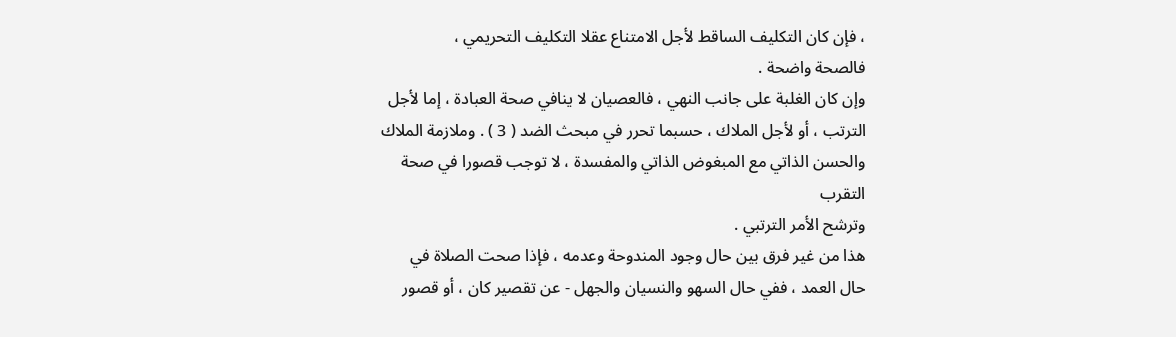، فإن كان التكليف الساقط لأجل الامتناع عقلا التكليف التحريمي ،
فالصحة واضحة .
وإن كان الغلبة على جانب النهي ، فالعصيان لا ينافي صحة العبادة ، إما لأجل
الترتب ، أو لأجل الملاك ، حسبما تحرر في مبحث الضد ( 3 ) . وملازمة الملاك
والحسن الذاتي مع المبغوض الذاتي والمفسدة ، لا توجب قصورا في صحة التقرب
وترشح الأمر الترتبي .
هذا من غير فرق بين حال وجود المندوحة وعدمه ، فإذا صحت الصلاة في
حال العمد ، ففي حال السهو والنسيان والجهل - عن تقصير كان ، أو قصور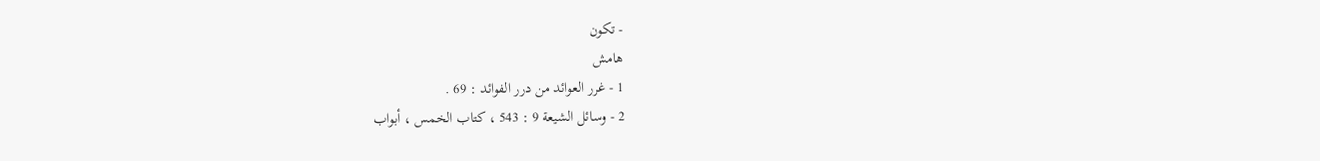- تكون
هامش
1 - غرر العوائد من درر الفوائد : 69 .
2 - وسائل الشيعة 9 : 543 ، كتاب الخمس ، أبواب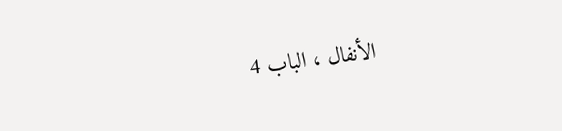الأنفال ، الباب 4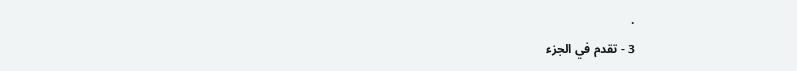.
3 - تقدم في الجزء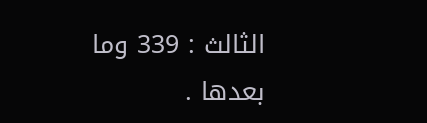الثالث : 339 وما بعدها .